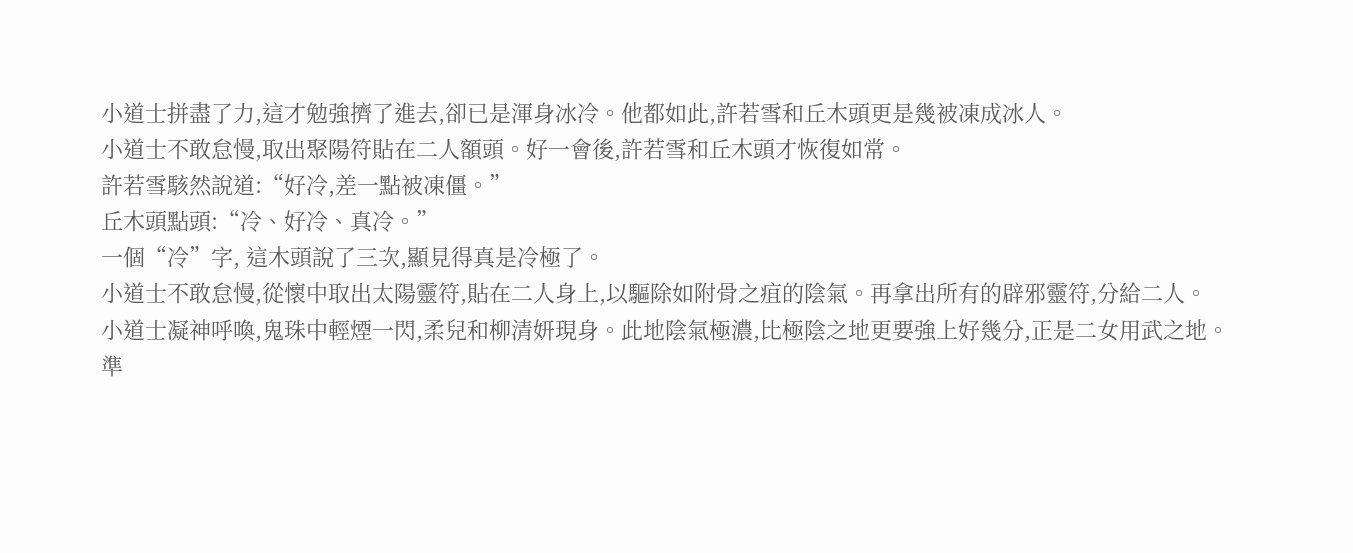小道士拼盡了力,這才勉強擠了進去,卻已是渾身冰冷。他都如此,許若雪和丘木頭更是幾被凍成冰人。
小道士不敢怠慢,取出聚陽符貼在二人額頭。好一會後,許若雪和丘木頭才恢復如常。
許若雪駭然說道:“好冷,差一點被凍僵。”
丘木頭點頭:“冷、好冷、真冷。”
一個“冷”字, 這木頭說了三次,顯見得真是冷極了。
小道士不敢怠慢,從懷中取出太陽靈符,貼在二人身上,以驅除如附骨之疽的陰氣。再拿出所有的辟邪靈符,分給二人。
小道士凝神呼喚,鬼珠中輕煙一閃,柔兒和柳清妍現身。此地陰氣極濃,比極陰之地更要強上好幾分,正是二女用武之地。
準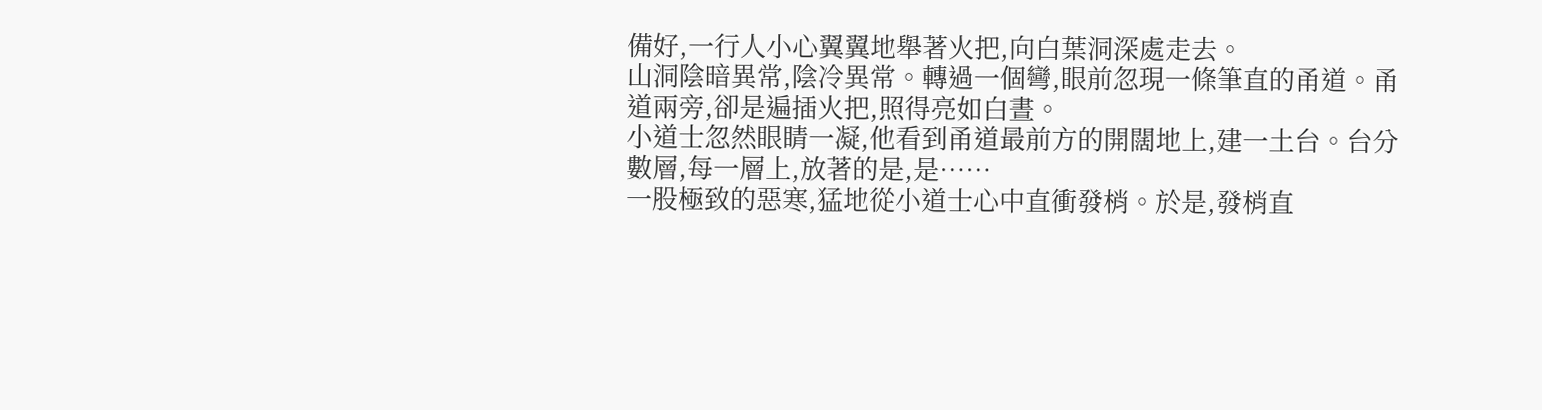備好,一行人小心翼翼地舉著火把,向白葉洞深處走去。
山洞陰暗異常,陰冷異常。轉過一個彎,眼前忽現一條筆直的甬道。甬道兩旁,卻是遍插火把,照得亮如白晝。
小道士忽然眼睛一凝,他看到甬道最前方的開闊地上,建一土台。台分數層,每一層上,放著的是,是……
一股極致的惡寒,猛地從小道士心中直衝發梢。於是,發梢直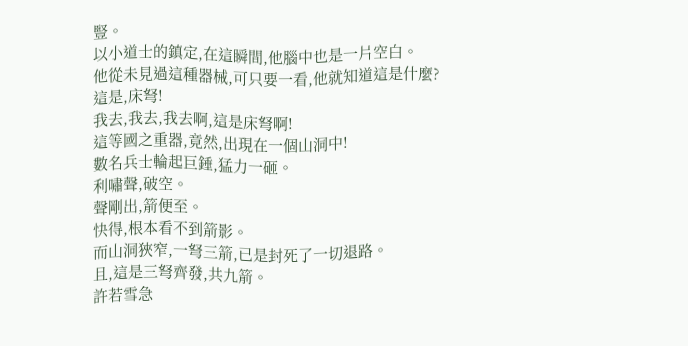豎。
以小道士的鎮定,在這瞬間,他腦中也是一片空白。
他從未見過這種器械,可只要一看,他就知道這是什麼?
這是,床弩!
我去,我去,我去啊,這是床弩啊!
這等國之重器,竟然,出現在一個山洞中!
數名兵士輪起巨錘,猛力一砸。
利嘯聲,破空。
聲剛出,箭便至。
快得,根本看不到箭影。
而山洞狹窄,一弩三箭,已是封死了一切退路。
且,這是三弩齊發,共九箭。
許若雪急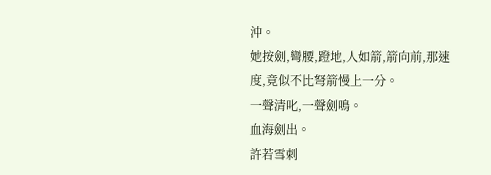沖。
她按劍,彎腰,蹬地,人如箭,箭向前,那速度,竟似不比弩箭慢上一分。
一聲清叱,一聲劍鳴。
血海劍出。
許若雪刺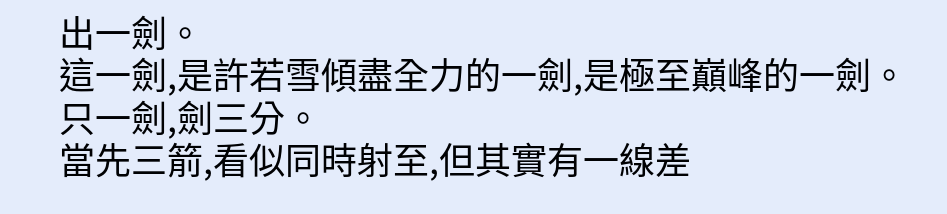出一劍。
這一劍,是許若雪傾盡全力的一劍,是極至巔峰的一劍。
只一劍,劍三分。
當先三箭,看似同時射至,但其實有一線差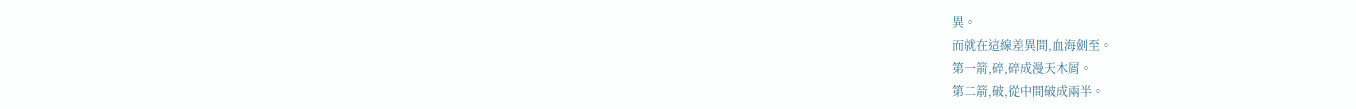異。
而就在這線差異間,血海劍至。
第一箭,碎,碎成漫天木屑。
第二箭,破,從中間破成兩半。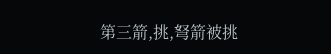第三箭,挑,弩箭被挑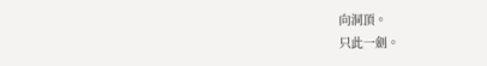向洞頂。
只此一劍。